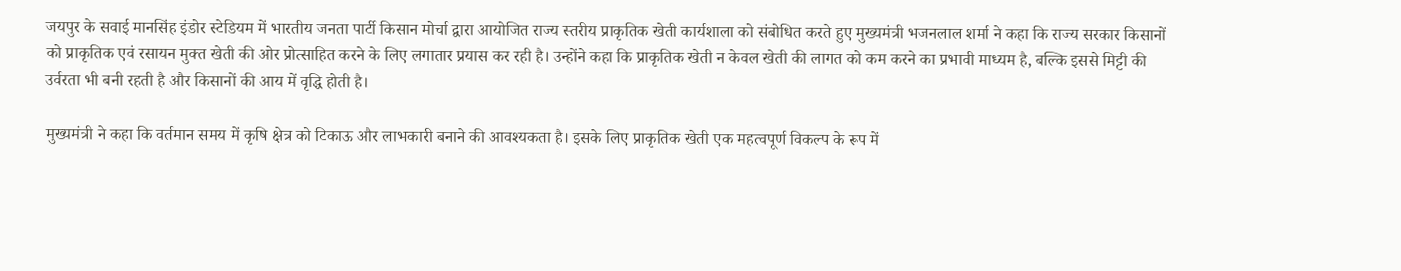जयपुर के सवाई मानसिंह इंडोर स्टेडियम में भारतीय जनता पार्टी किसान मोर्चा द्वारा आयोजित राज्य स्तरीय प्राकृतिक खेती कार्यशाला को संबोधित करते हुए मुख्यमंत्री भजनलाल शर्मा ने कहा कि राज्य सरकार किसानों को प्राकृतिक एवं रसायन मुक्त खेती की ओर प्रोत्साहित करने के लिए लगातार प्रयास कर रही है। उन्होंने कहा कि प्राकृतिक खेती न केवल खेती की लागत को कम करने का प्रभावी माध्यम है, बल्कि इससे मिट्टी की उर्वरता भी बनी रहती है और किसानों की आय में वृद्धि होती है।

मुख्यमंत्री ने कहा कि वर्तमान समय में कृषि क्षेत्र को टिकाऊ और लाभकारी बनाने की आवश्यकता है। इसके लिए प्राकृतिक खेती एक महत्वपूर्ण विकल्प के रूप में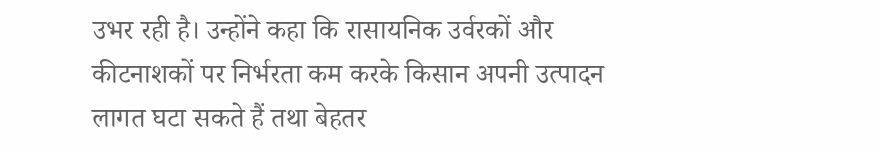उभर रही है। उन्होंने कहा कि रासायनिक उर्वरकों और कीटनाशकों पर निर्भरता कम करके किसान अपनी उत्पादन लागत घटा सकते हैं तथा बेहतर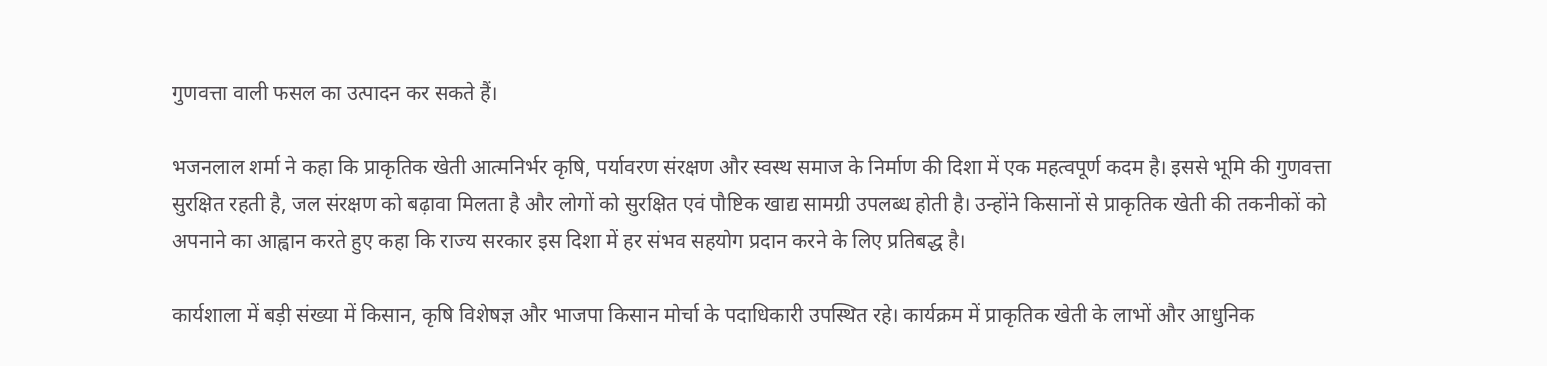गुणवत्ता वाली फसल का उत्पादन कर सकते हैं।

भजनलाल शर्मा ने कहा कि प्राकृतिक खेती आत्मनिर्भर कृषि, पर्यावरण संरक्षण और स्वस्थ समाज के निर्माण की दिशा में एक महत्वपूर्ण कदम है। इससे भूमि की गुणवत्ता सुरक्षित रहती है, जल संरक्षण को बढ़ावा मिलता है और लोगों को सुरक्षित एवं पौष्टिक खाद्य सामग्री उपलब्ध होती है। उन्होंने किसानों से प्राकृतिक खेती की तकनीकों को अपनाने का आह्वान करते हुए कहा कि राज्य सरकार इस दिशा में हर संभव सहयोग प्रदान करने के लिए प्रतिबद्ध है।

कार्यशाला में बड़ी संख्या में किसान, कृषि विशेषज्ञ और भाजपा किसान मोर्चा के पदाधिकारी उपस्थित रहे। कार्यक्रम में प्राकृतिक खेती के लाभों और आधुनिक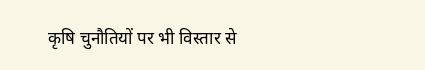कृषि चुनौतियों पर भी विस्तार से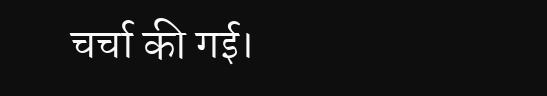चर्चा की गई।